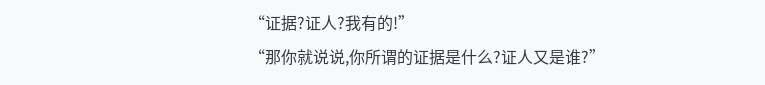“证据?证人?我有的!”
“那你就说说,你所谓的证据是什么?证人又是谁?”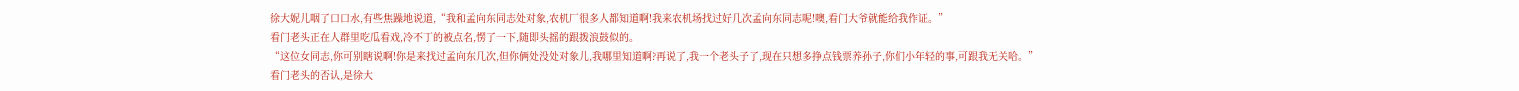徐大妮儿咽了口口水,有些焦躁地说道,“我和孟向东同志处对象,农机厂很多人都知道啊!我来农机场找过好几次孟向东同志呢!噢,看门大爷就能给我作证。”
看门老头正在人群里吃瓜看戏,冷不丁的被点名,愣了一下,随即头摇的跟拨浪鼓似的。
“这位女同志,你可别瞎说啊!你是来找过孟向东几次,但你俩处没处对象儿,我哪里知道啊?再说了,我一个老头子了,现在只想多挣点钱票养孙子,你们小年轻的事,可跟我无关哈。”
看门老头的否认,是徐大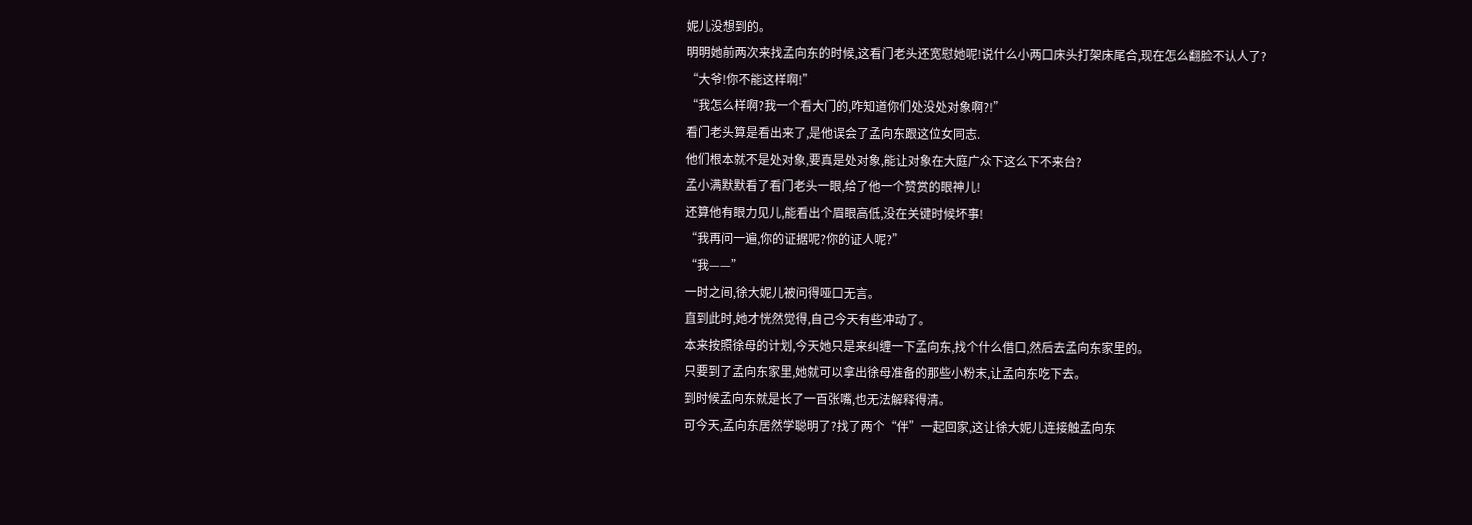妮儿没想到的。
明明她前两次来找孟向东的时候,这看门老头还宽慰她呢!说什么小两口床头打架床尾合,现在怎么翻脸不认人了?
“大爷!你不能这样啊!”
“我怎么样啊?我一个看大门的,咋知道你们处没处对象啊?!”
看门老头算是看出来了,是他误会了孟向东跟这位女同志.
他们根本就不是处对象,要真是处对象,能让对象在大庭广众下这么下不来台?
孟小满默默看了看门老头一眼,给了他一个赞赏的眼神儿!
还算他有眼力见儿,能看出个眉眼高低,没在关键时候坏事!
“我再问一遍,你的证据呢?你的证人呢?”
“我——”
一时之间,徐大妮儿被问得哑口无言。
直到此时,她才恍然觉得,自己今天有些冲动了。
本来按照徐母的计划,今天她只是来纠缠一下孟向东,找个什么借口,然后去孟向东家里的。
只要到了孟向东家里,她就可以拿出徐母准备的那些小粉末,让孟向东吃下去。
到时候孟向东就是长了一百张嘴,也无法解释得清。
可今天,孟向东居然学聪明了?找了两个“伴”一起回家,这让徐大妮儿连接触孟向东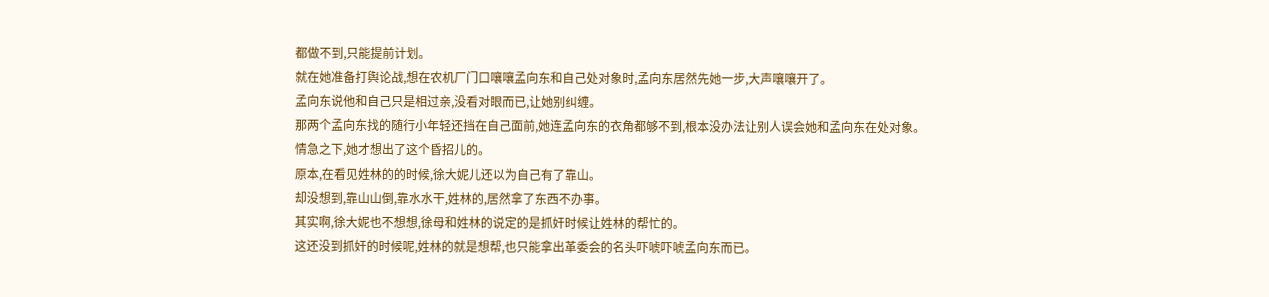都做不到,只能提前计划。
就在她准备打舆论战,想在农机厂门口嚷嚷孟向东和自己处对象时,孟向东居然先她一步,大声嚷嚷开了。
孟向东说他和自己只是相过亲,没看对眼而已,让她别纠缠。
那两个孟向东找的随行小年轻还挡在自己面前,她连孟向东的衣角都够不到,根本没办法让别人误会她和孟向东在处对象。
情急之下,她才想出了这个昏招儿的。
原本,在看见姓林的的时候,徐大妮儿还以为自己有了靠山。
却没想到,靠山山倒,靠水水干,姓林的,居然拿了东西不办事。
其实啊,徐大妮也不想想,徐母和姓林的说定的是抓奸时候让姓林的帮忙的。
这还没到抓奸的时候呢,姓林的就是想帮,也只能拿出革委会的名头吓唬吓唬孟向东而已。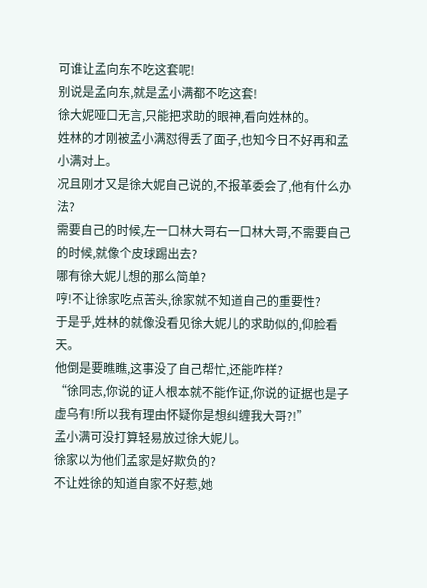可谁让孟向东不吃这套呢!
别说是孟向东,就是孟小满都不吃这套!
徐大妮哑口无言,只能把求助的眼神,看向姓林的。
姓林的才刚被孟小满怼得丢了面子,也知今日不好再和孟小满对上。
况且刚才又是徐大妮自己说的,不报革委会了,他有什么办法?
需要自己的时候,左一口林大哥右一口林大哥,不需要自己的时候,就像个皮球踢出去?
哪有徐大妮儿想的那么简单?
哼!不让徐家吃点苦头,徐家就不知道自己的重要性?
于是乎,姓林的就像没看见徐大妮儿的求助似的,仰脸看天。
他倒是要瞧瞧,这事没了自己帮忙,还能咋样?
“徐同志,你说的证人根本就不能作证,你说的证据也是子虚乌有!所以我有理由怀疑你是想纠缠我大哥?!”
孟小满可没打算轻易放过徐大妮儿。
徐家以为他们孟家是好欺负的?
不让姓徐的知道自家不好惹,她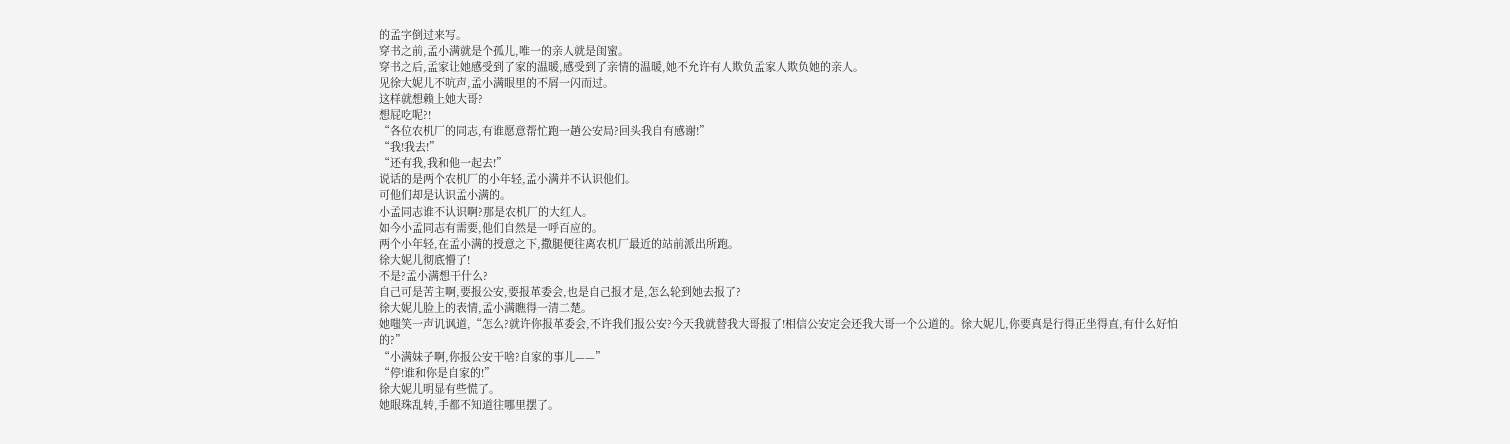的孟字倒过来写。
穿书之前,孟小满就是个孤儿,唯一的亲人就是闺蜜。
穿书之后,孟家让她感受到了家的温暖,感受到了亲情的温暖,她不允许有人欺负孟家人欺负她的亲人。
见徐大妮儿不吭声,孟小满眼里的不屑一闪而过。
这样就想赖上她大哥?
想屁吃呢?!
“各位农机厂的同志,有谁愿意帮忙跑一趟公安局?回头我自有感谢!”
“我!我去!”
“还有我,我和他一起去!”
说话的是两个农机厂的小年轻,孟小满并不认识他们。
可他们却是认识孟小满的。
小孟同志谁不认识啊?那是农机厂的大红人。
如今小孟同志有需要,他们自然是一呼百应的。
两个小年轻,在孟小满的授意之下,撒腿便往离农机厂最近的站前派出所跑。
徐大妮儿彻底懵了!
不是?孟小满想干什么?
自己可是苦主啊,要报公安,要报革委会,也是自己报才是,怎么轮到她去报了?
徐大妮儿脸上的表情,孟小满瞧得一清二楚。
她嗤笑一声讥讽道,“怎么?就许你报革委会,不许我们报公安?今天我就替我大哥报了!相信公安定会还我大哥一个公道的。徐大妮儿,你要真是行得正坐得直,有什么好怕的?”
“小满妹子啊,你报公安干啥?自家的事儿——”
“停!谁和你是自家的!”
徐大妮儿明显有些慌了。
她眼珠乱转,手都不知道往哪里摆了。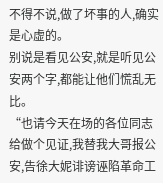不得不说,做了坏事的人,确实是心虚的。
别说是看见公安,就是听见公安两个字,都能让他们慌乱无比。
“也请今天在场的各位同志给做个见证,我替我大哥报公安,告徐大妮诽谤诬陷革命工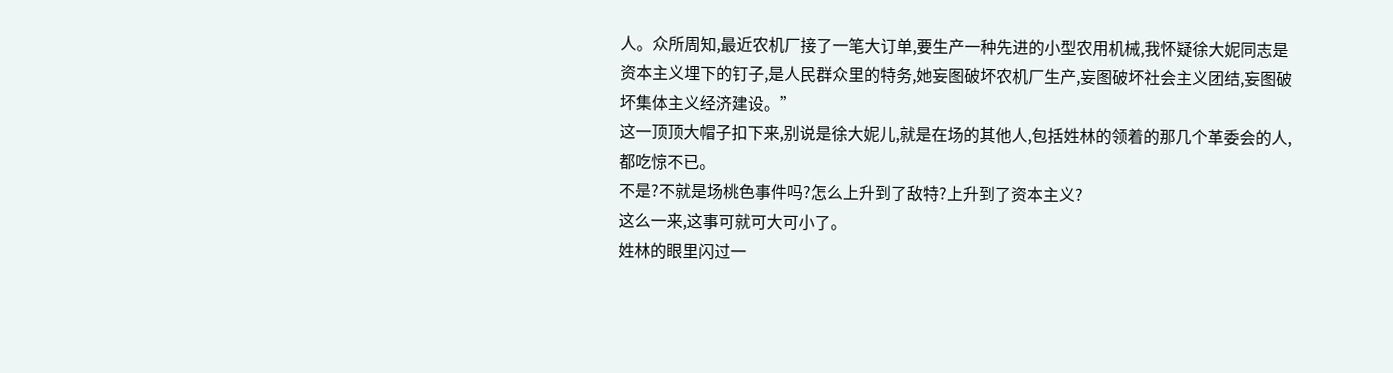人。众所周知,最近农机厂接了一笔大订单,要生产一种先进的小型农用机械,我怀疑徐大妮同志是资本主义埋下的钉子,是人民群众里的特务,她妄图破坏农机厂生产,妄图破坏社会主义团结,妄图破坏集体主义经济建设。”
这一顶顶大帽子扣下来,别说是徐大妮儿,就是在场的其他人,包括姓林的领着的那几个革委会的人,都吃惊不已。
不是?不就是场桃色事件吗?怎么上升到了敌特?上升到了资本主义?
这么一来,这事可就可大可小了。
姓林的眼里闪过一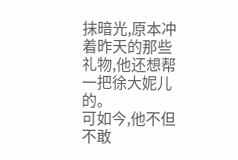抹暗光,原本冲着昨天的那些礼物,他还想帮一把徐大妮儿的。
可如今,他不但不敢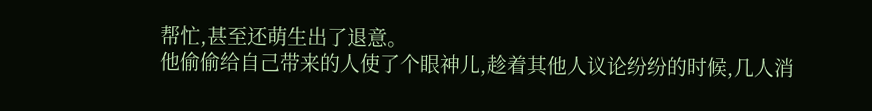帮忙,甚至还萌生出了退意。
他偷偷给自己带来的人使了个眼神儿,趁着其他人议论纷纷的时候,几人消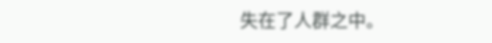失在了人群之中。